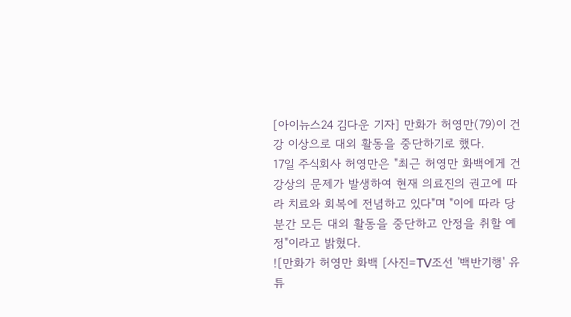[아이뉴스24 김다운 기자] 만화가 허영만(79)이 건강 이상으로 대외 활동을 중단하기로 했다.
17일 주식회사 허영만은 "최근 허영만 화백에게 건강상의 문제가 발생하여 현재 의료진의 권고에 따라 치료와 회복에 전념하고 있다"며 "이에 따라 당분간 모든 대외 활동을 중단하고 안정을 취할 예정"이라고 밝혔다.
![만화가 허영만 화백 [사진=TV조선 '백반기행' 유튜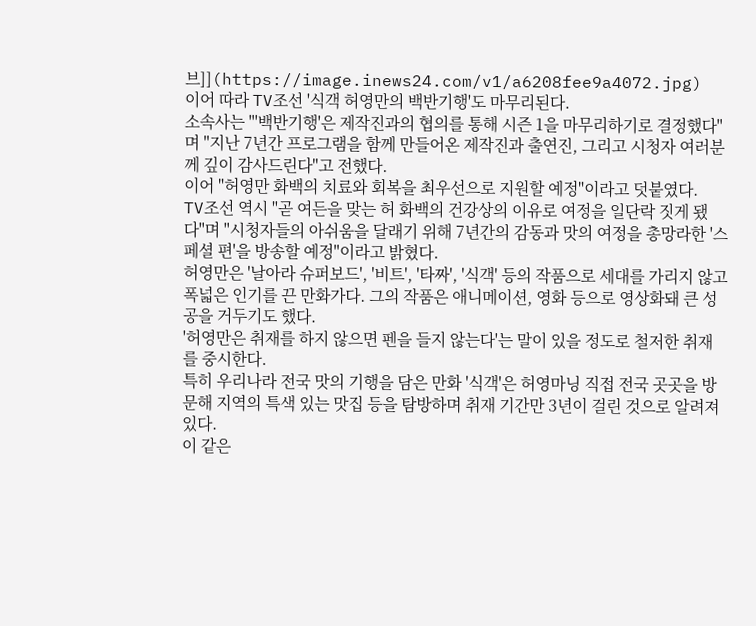브]](https://image.inews24.com/v1/a6208fee9a4072.jpg)
이어 따라 TV조선 '식객 허영만의 백반기행'도 마무리된다.
소속사는 "'백반기행'은 제작진과의 협의를 통해 시즌 1을 마무리하기로 결정했다"며 "지난 7년간 프로그램을 함께 만들어온 제작진과 출연진, 그리고 시청자 여러분께 깊이 감사드린다"고 전했다.
이어 "허영만 화백의 치료와 회복을 최우선으로 지원할 예정"이라고 덧붙였다.
TV조선 역시 "곧 여든을 맞는 허 화백의 건강상의 이유로 여정을 일단락 짓게 됐다"며 "시청자들의 아쉬움을 달래기 위해 7년간의 감동과 맛의 여정을 총망라한 '스페셜 편'을 방송할 예정"이라고 밝혔다.
허영만은 '날아라 슈퍼보드', '비트', '타짜', '식객' 등의 작품으로 세대를 가리지 않고 폭넓은 인기를 끈 만화가다. 그의 작품은 애니메이션, 영화 등으로 영상화돼 큰 성공을 거두기도 했다.
'허영만은 취재를 하지 않으면 펜을 들지 않는다'는 말이 있을 정도로 철저한 취재를 중시한다.
특히 우리나라 전국 맛의 기행을 담은 만화 '식객'은 허영마닝 직접 전국 곳곳을 방문해 지역의 특색 있는 맛집 등을 탐방하며 취재 기간만 3년이 걸린 것으로 알려져 있다.
이 같은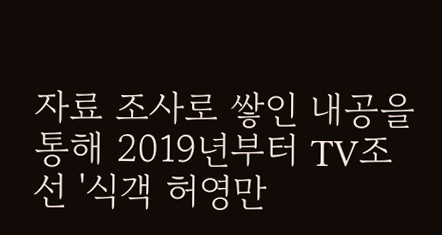자료 조사로 쌓인 내공을 통해 2019년부터 TV조선 '식객 허영만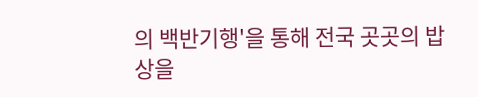의 백반기행'을 통해 전국 곳곳의 밥상을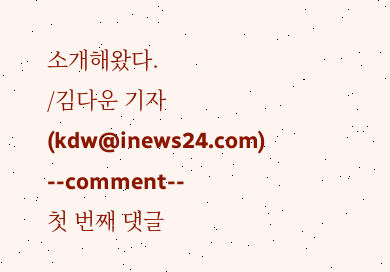소개해왔다.
/김다운 기자(kdw@inews24.com)
--comment--
첫 번째 댓글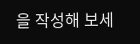을 작성해 보세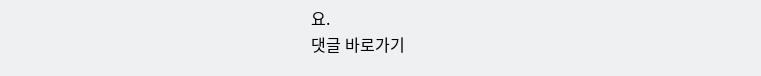요.
댓글 바로가기